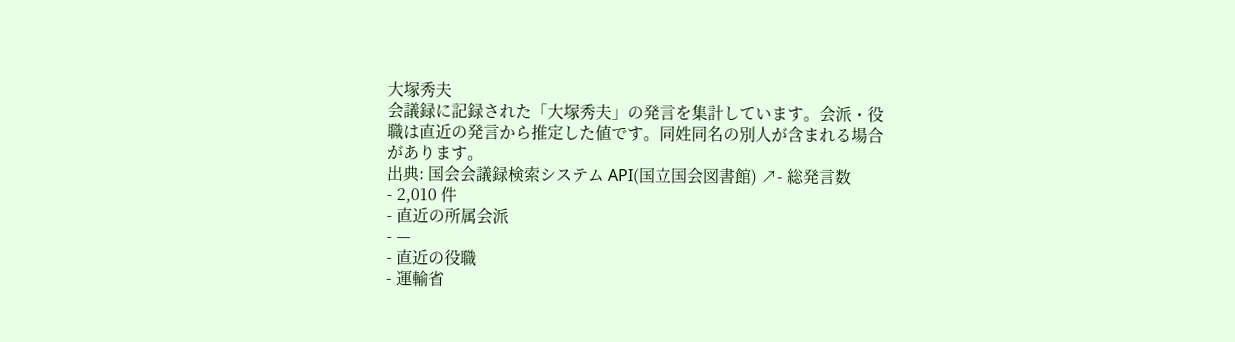大塚秀夫
会議録に記録された「大塚秀夫」の発言を集計しています。会派・役職は直近の発言から推定した値です。同姓同名の別人が含まれる場合があります。
出典: 国会会議録検索システム API(国立国会図書館) ↗- 総発言数
- 2,010 件
- 直近の所属会派
- —
- 直近の役職
- 運輸省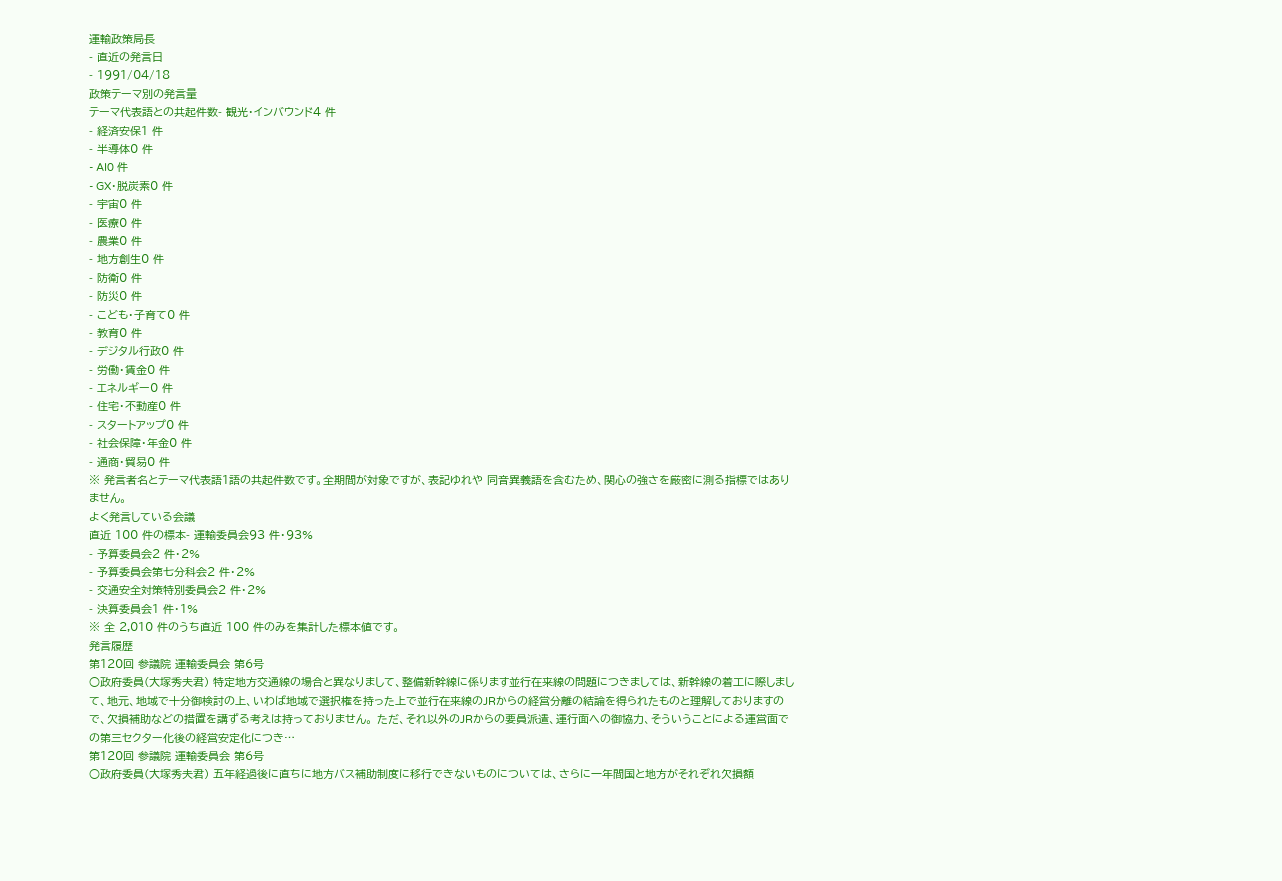運輸政策局長
- 直近の発言日
- 1991/04/18
政策テーマ別の発言量
テーマ代表語との共起件数- 観光・インバウンド4 件
- 経済安保1 件
- 半導体0 件
- AI0 件
- GX・脱炭素0 件
- 宇宙0 件
- 医療0 件
- 農業0 件
- 地方創生0 件
- 防衛0 件
- 防災0 件
- こども・子育て0 件
- 教育0 件
- デジタル行政0 件
- 労働・賃金0 件
- エネルギー0 件
- 住宅・不動産0 件
- スタートアップ0 件
- 社会保障・年金0 件
- 通商・貿易0 件
※ 発言者名とテーマ代表語1語の共起件数です。全期間が対象ですが、表記ゆれや 同音異義語を含むため、関心の強さを厳密に測る指標ではありません。
よく発言している会議
直近 100 件の標本- 運輸委員会93 件・93%
- 予算委員会2 件・2%
- 予算委員会第七分科会2 件・2%
- 交通安全対策特別委員会2 件・2%
- 決算委員会1 件・1%
※ 全 2,010 件のうち直近 100 件のみを集計した標本値です。
発言履歴
第120回 参議院 運輸委員会 第6号
○政府委員(大塚秀夫君) 特定地方交通線の場合と異なりまして、整備新幹線に係ります並行在来線の問題につきましては、新幹線の着工に際しまして、地元、地域で十分御検討の上、いわば地域で選択権を持った上で並行在来線のJRからの経営分離の結論を得られたものと理解しておりますので、欠損補助などの措置を講ずる考えは持っておりません。 ただ、それ以外のJRからの要員派遣、運行面への御協力、そういうことによる運営面での第三セクター化後の経営安定化につき…
第120回 参議院 運輸委員会 第6号
○政府委員(大塚秀夫君) 五年経過後に直ちに地方バス補助制度に移行できないものについては、さらに一年間国と地方がそれぞれ欠損額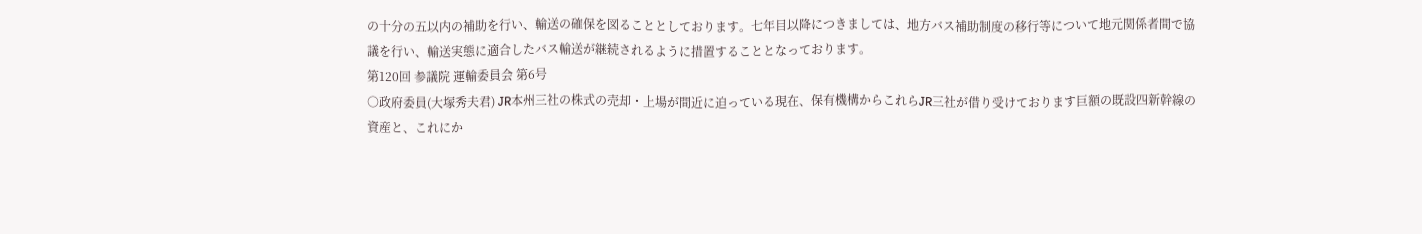の十分の五以内の補助を行い、輸送の確保を図ることとしております。七年目以降につきましては、地方バス補助制度の移行等について地元関係者間で協議を行い、輸送実態に適合したバス輸送が継続されるように措置することとなっております。
第120回 参議院 運輸委員会 第6号
○政府委員(大塚秀夫君) JR本州三社の株式の売却・上場が間近に迫っている現在、保有機構からこれらJR三社が借り受けております巨額の既設四新幹線の資産と、これにか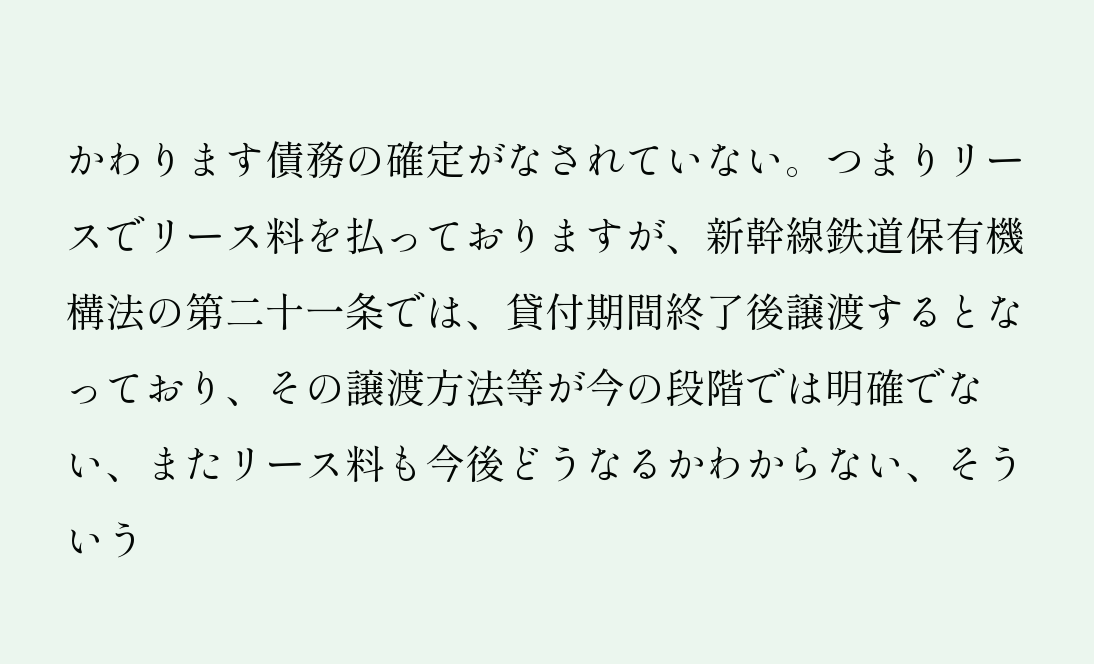かわります債務の確定がなされていない。つまりリースでリース料を払っておりますが、新幹線鉄道保有機構法の第二十一条では、貸付期間終了後譲渡するとなっており、その譲渡方法等が今の段階では明確でない、またリース料も今後どうなるかわからない、そういう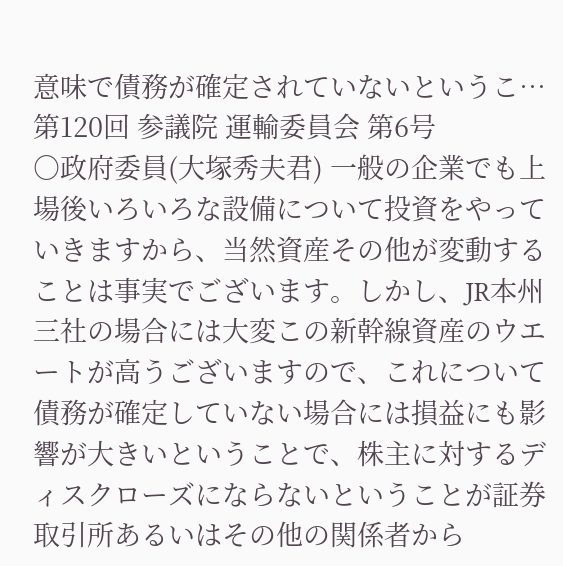意味で債務が確定されていないというこ…
第120回 参議院 運輸委員会 第6号
○政府委員(大塚秀夫君) 一般の企業でも上場後いろいろな設備について投資をやっていきますから、当然資産その他が変動することは事実でございます。しかし、JR本州三社の場合には大変この新幹線資産のウエートが高うございますので、これについて債務が確定していない場合には損益にも影響が大きいということで、株主に対するディスクローズにならないということが証券取引所あるいはその他の関係者から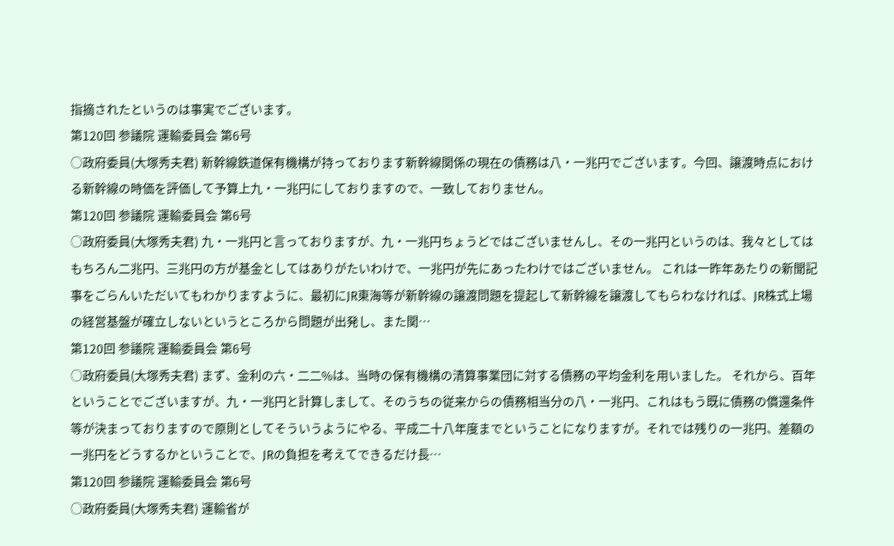指摘されたというのは事実でございます。
第120回 参議院 運輸委員会 第6号
○政府委員(大塚秀夫君) 新幹線鉄道保有機構が持っております新幹線関係の現在の債務は八・一兆円でございます。今回、譲渡時点における新幹線の時価を評価して予算上九・一兆円にしておりますので、一致しておりません。
第120回 参議院 運輸委員会 第6号
○政府委員(大塚秀夫君) 九・一兆円と言っておりますが、九・一兆円ちょうどではございませんし、その一兆円というのは、我々としてはもちろん二兆円、三兆円の方が基金としてはありがたいわけで、一兆円が先にあったわけではございません。 これは一昨年あたりの新聞記事をごらんいただいてもわかりますように、最初にJR東海等が新幹線の譲渡問題を提起して新幹線を譲渡してもらわなければ、JR株式上場の経営基盤が確立しないというところから問題が出発し、また関…
第120回 参議院 運輸委員会 第6号
○政府委員(大塚秀夫君) まず、金利の六・二二%は、当時の保有機構の清算事業団に対する債務の平均金利を用いました。 それから、百年ということでございますが、九・一兆円と計算しまして、そのうちの従来からの債務相当分の八・一兆円、これはもう既に債務の償還条件等が決まっておりますので原則としてそういうようにやる、平成二十八年度までということになりますが。それでは残りの一兆円、差額の一兆円をどうするかということで、JRの負担を考えてできるだけ長…
第120回 参議院 運輸委員会 第6号
○政府委員(大塚秀夫君) 運輸省が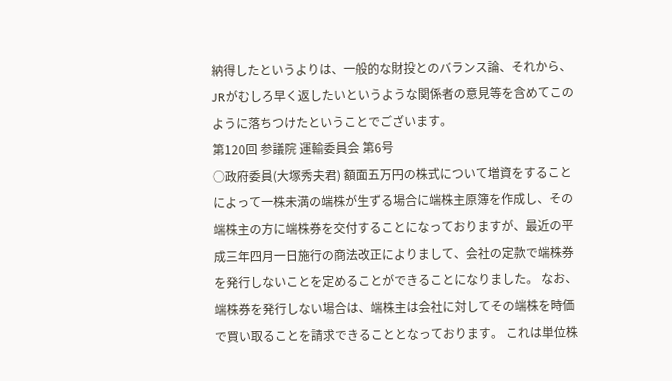納得したというよりは、一般的な財投とのバランス論、それから、JRがむしろ早く返したいというような関係者の意見等を含めてこのように落ちつけたということでございます。
第120回 参議院 運輸委員会 第6号
○政府委員(大塚秀夫君) 額面五万円の株式について増資をすることによって一株未満の端株が生ずる場合に端株主原簿を作成し、その端株主の方に端株券を交付することになっておりますが、最近の平成三年四月一日施行の商法改正によりまして、会社の定款で端株券を発行しないことを定めることができることになりました。 なお、端株券を発行しない場合は、端株主は会社に対してその端株を時価で買い取ることを請求できることとなっております。 これは単位株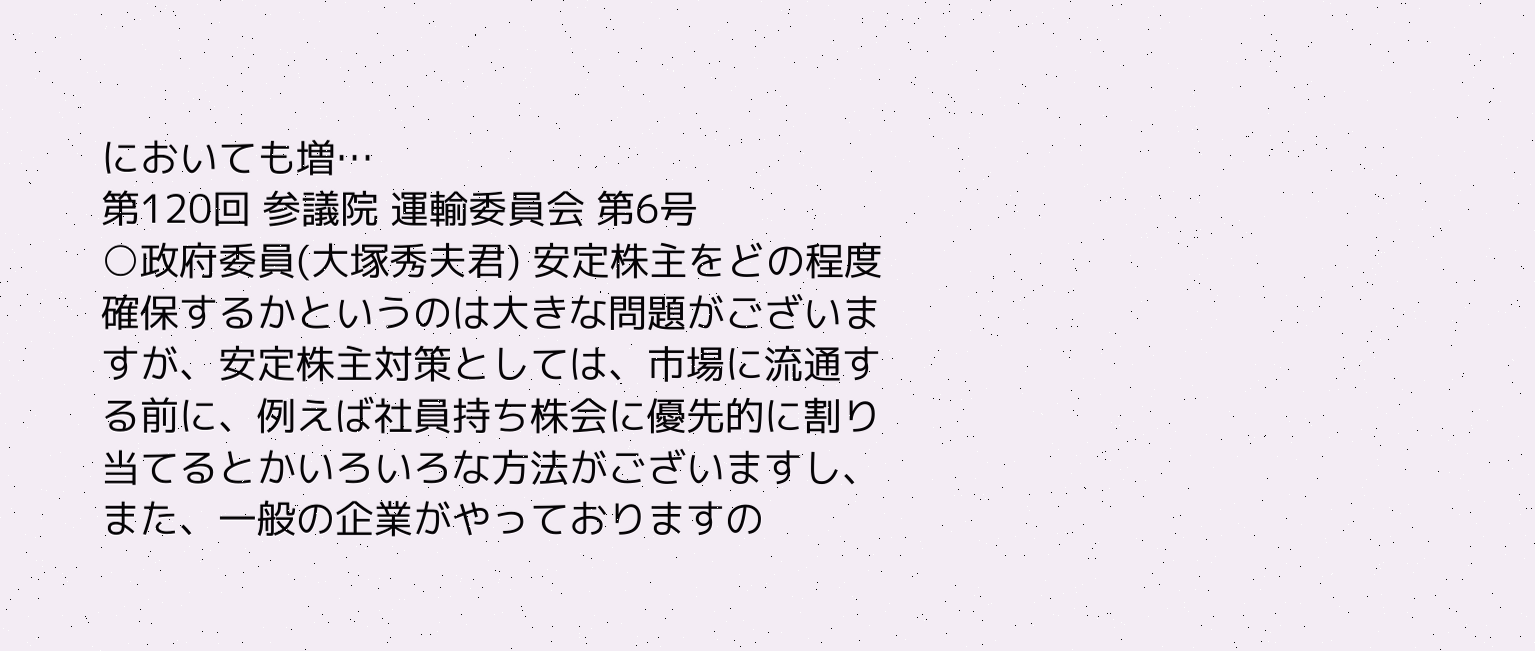においても増…
第120回 参議院 運輸委員会 第6号
○政府委員(大塚秀夫君) 安定株主をどの程度確保するかというのは大きな問題がございますが、安定株主対策としては、市場に流通する前に、例えば社員持ち株会に優先的に割り当てるとかいろいろな方法がございますし、また、一般の企業がやっておりますの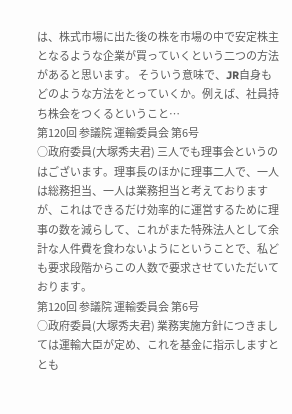は、株式市場に出た後の株を市場の中で安定株主となるような企業が買っていくという二つの方法があると思います。 そういう意味で、JR自身もどのような方法をとっていくか。例えば、社員持ち株会をつくるということ…
第120回 参議院 運輸委員会 第6号
○政府委員(大塚秀夫君) 三人でも理事会というのはございます。理事長のほかに理事二人で、一人は総務担当、一人は業務担当と考えておりますが、これはできるだけ効率的に運営するために理事の数を減らして、これがまた特殊法人として余計な人件費を食わないようにということで、私ども要求段階からこの人数で要求させていただいております。
第120回 参議院 運輸委員会 第6号
○政府委員(大塚秀夫君) 業務実施方針につきましては運輸大臣が定め、これを基金に指示しますととも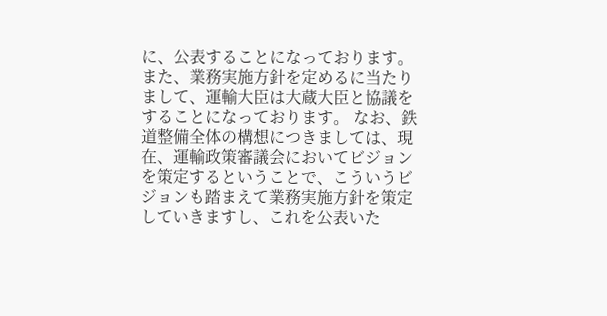に、公表することになっております。また、業務実施方針を定めるに当たりまして、運輸大臣は大蔵大臣と協議をすることになっております。 なお、鉄道整備全体の構想につきましては、現在、運輸政策審議会においてビジョンを策定するということで、こういうビジョンも踏まえて業務実施方針を策定していきますし、これを公表いた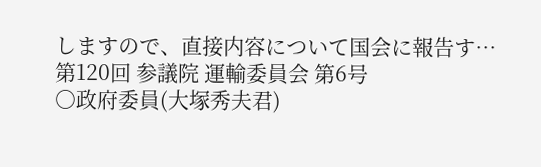しますので、直接内容について国会に報告す…
第120回 参議院 運輸委員会 第6号
○政府委員(大塚秀夫君)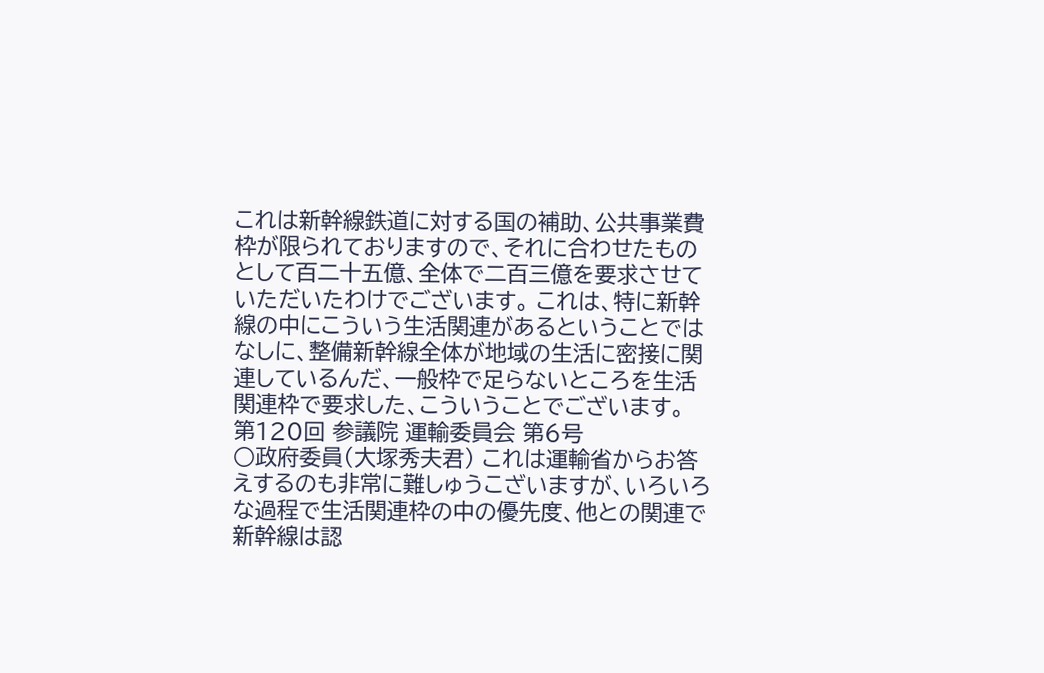これは新幹線鉄道に対する国の補助、公共事業費枠が限られておりますので、それに合わせたものとして百二十五億、全体で二百三億を要求させていただいたわけでございます。 これは、特に新幹線の中にこういう生活関連があるということではなしに、整備新幹線全体が地域の生活に密接に関連しているんだ、一般枠で足らないところを生活関連枠で要求した、こういうことでございます。
第120回 参議院 運輸委員会 第6号
○政府委員(大塚秀夫君) これは運輸省からお答えするのも非常に難しゅうこざいますが、いろいろな過程で生活関連枠の中の優先度、他との関連で新幹線は認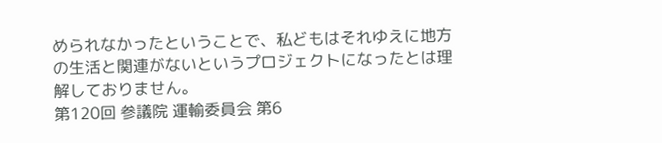められなかったということで、私どもはそれゆえに地方の生活と関連がないというプロジェクトになったとは理解しておりません。
第120回 参議院 運輸委員会 第6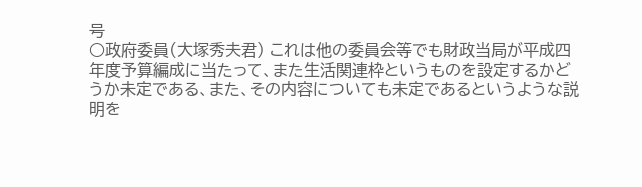号
○政府委員(大塚秀夫君) これは他の委員会等でも財政当局が平成四年度予算編成に当たって、また生活関連枠というものを設定するかどうか未定である、また、その内容についても未定であるというような説明を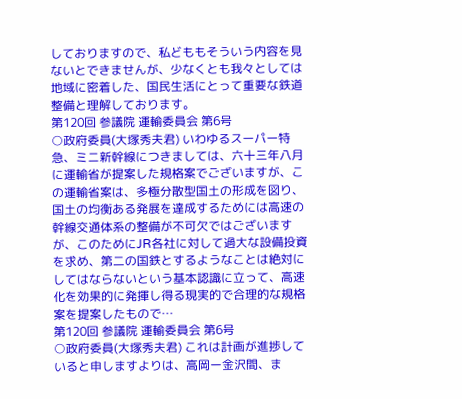しておりますので、私どももそういう内容を見ないとできませんが、少なくとも我々としては地域に密着した、国民生活にとって重要な鉄道整備と理解しております。
第120回 参議院 運輸委員会 第6号
○政府委員(大塚秀夫君) いわゆるスーパー特急、ミニ新幹線につきましては、六十三年八月に運輸省が提案した規格案でございますが、この運輸省案は、多極分散型国土の形成を図り、国土の均衡ある発展を達成するためには高速の幹線交通体系の整備が不可欠ではございますが、このためにJR各社に対して過大な設備投資を求め、第二の国鉄とするようなことは絶対にしてはならないという基本認識に立って、高速化を効果的に発揮し得る現実的で合理的な規格案を提案したもので…
第120回 参議院 運輸委員会 第6号
○政府委員(大塚秀夫君) これは計画が進捗していると申しますよりは、高岡ー金沢間、ま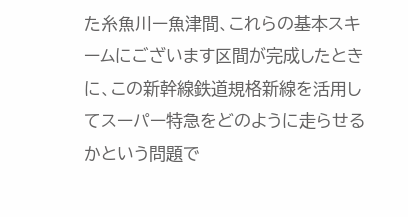た糸魚川ー魚津間、これらの基本スキームにございます区間が完成したときに、この新幹線鉄道規格新線を活用してスーパー特急をどのように走らせるかという問題で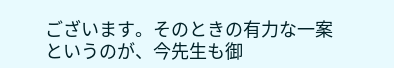ございます。そのときの有力な一案というのが、今先生も御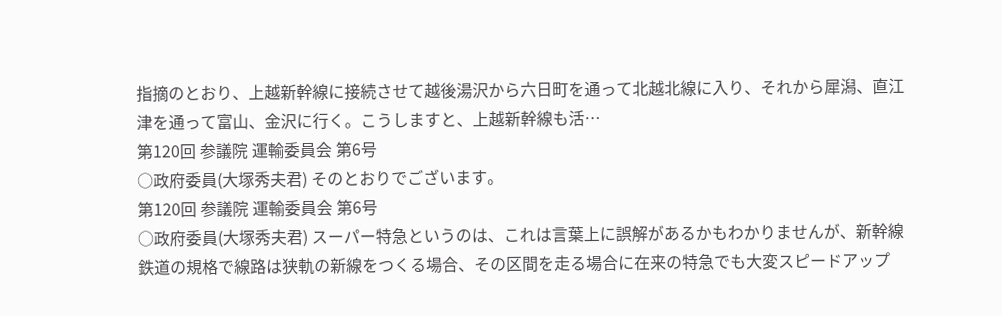指摘のとおり、上越新幹線に接続させて越後湯沢から六日町を通って北越北線に入り、それから犀潟、直江津を通って富山、金沢に行く。こうしますと、上越新幹線も活…
第120回 参議院 運輸委員会 第6号
○政府委員(大塚秀夫君) そのとおりでございます。
第120回 参議院 運輸委員会 第6号
○政府委員(大塚秀夫君) スーパー特急というのは、これは言葉上に誤解があるかもわかりませんが、新幹線鉄道の規格で線路は狭軌の新線をつくる場合、その区間を走る場合に在来の特急でも大変スピードアップ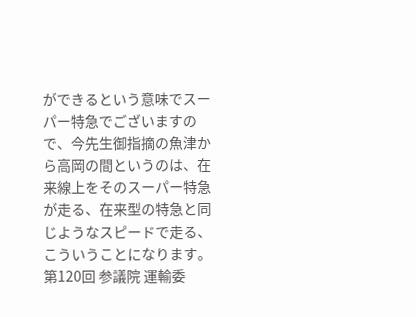ができるという意味でスーパー特急でございますので、今先生御指摘の魚津から高岡の間というのは、在来線上をそのスーパー特急が走る、在来型の特急と同じようなスピードで走る、こういうことになります。
第120回 参議院 運輸委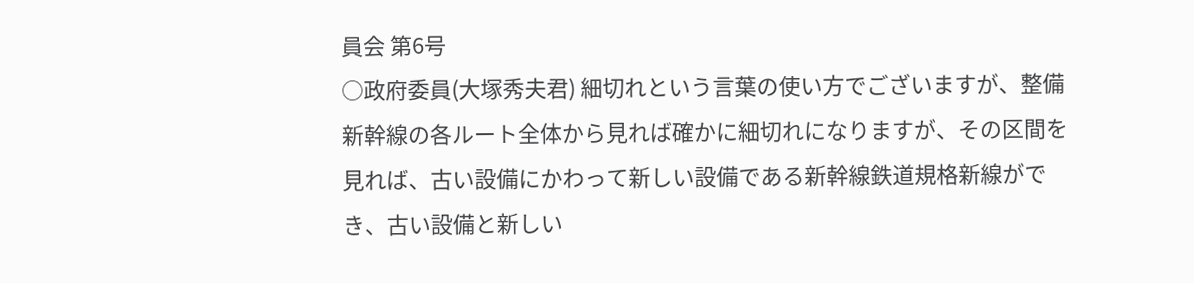員会 第6号
○政府委員(大塚秀夫君) 細切れという言葉の使い方でございますが、整備新幹線の各ルート全体から見れば確かに細切れになりますが、その区間を見れば、古い設備にかわって新しい設備である新幹線鉄道規格新線ができ、古い設備と新しい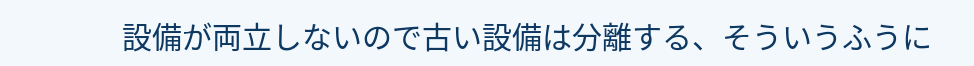設備が両立しないので古い設備は分離する、そういうふうに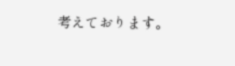考えております。